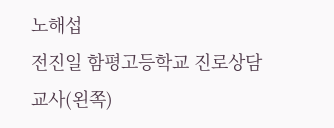노해섭
전진일 함평고등학교 진로상담교사(왼쪽)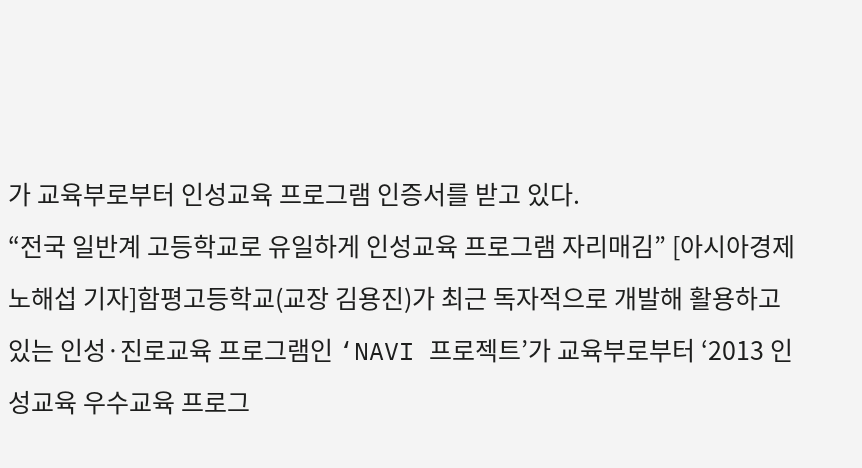가 교육부로부터 인성교육 프로그램 인증서를 받고 있다.
“전국 일반계 고등학교로 유일하게 인성교육 프로그램 자리매김” [아시아경제 노해섭 기자]함평고등학교(교장 김용진)가 최근 독자적으로 개발해 활용하고 있는 인성·진로교육 프로그램인 ‘NAVI 프로젝트’가 교육부로부터 ‘2013 인성교육 우수교육 프로그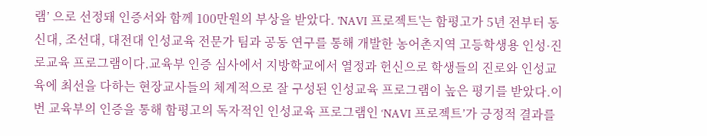램’ 으로 선정돼 인증서와 함께 100만원의 부상을 받았다. 'NAVI 프로젝트'는 함평고가 5년 전부터 동신대, 조선대, 대전대 인성교육 전문가 팀과 공동 연구를 통해 개발한 농어촌지역 고등학생용 인성·진로교육 프로그램이다.교육부 인증 심사에서 지방학교에서 열정과 헌신으로 학생들의 진로와 인성교육에 최선을 다하는 현장교사들의 체계적으로 잘 구성된 인성교육 프로그램이 높은 평기를 받았다.이번 교육부의 인증을 통해 함평고의 독자적인 인성교육 프로그램인 ‘NAVI 프로젝트’가 긍정적 결과를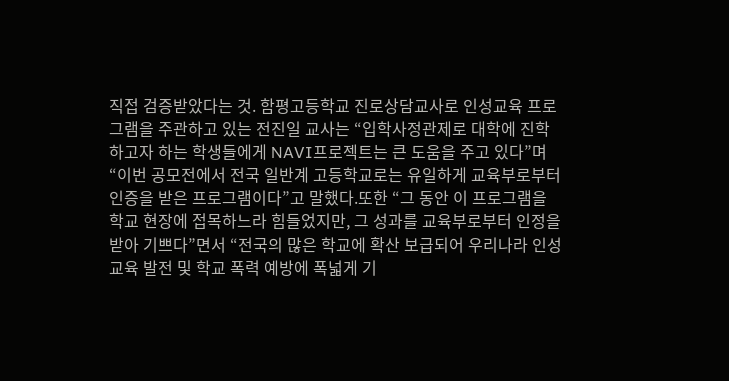직접 검증받았다는 것. 함평고등학교 진로상담교사로 인성교육 프로그램을 주관하고 있는 전진일 교사는 “입학사정관제로 대학에 진학하고자 하는 학생들에게 NAVI프로젝트는 큰 도움을 주고 있다”며 “이번 공모전에서 전국 일반계 고등학교로는 유일하게 교육부로부터 인증을 받은 프로그램이다”고 말했다.또한 “그 동안 이 프로그램을 학교 현장에 접목하느라 힘들었지만, 그 성과를 교육부로부터 인정을 받아 기쁘다”면서 “전국의 많은 학교에 확산 보급되어 우리나라 인성 교육 발전 및 학교 폭력 예방에 폭넓게 기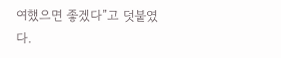여했으면 좋겠다”고 덧붙였다.